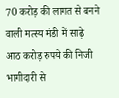70 करोड़ की लागत से बनने वाली मत्स्य मंडी में साढ़े आठ करोड़ रुपये की निजी भागीदारी से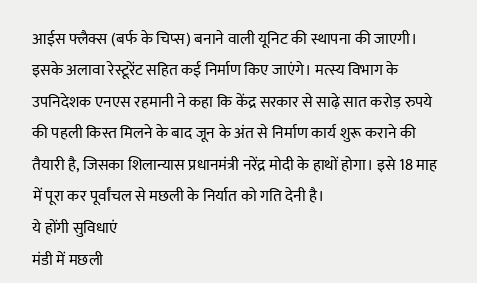आईस फ्लैक्स (बर्फ के चिप्स) बनाने वाली यूनिट की स्थापना की जाएगी। इसके अलावा रेस्टूरेंट सहित कई निर्माण किए जाएंगे। मत्स्य विभाग के उपनिदेशक एनएस रहमानी ने कहा कि केंद्र सरकार से साढ़े सात करोड़ रुपये की पहली किस्त मिलने के बाद जून के अंत से निर्माण कार्य शुरू कराने की तैयारी है, जिसका शिलान्यास प्रधानमंत्री नरेंद्र मोदी के हाथों होगा। इसे 18 माह में पूरा कर पूर्वांचल से मछली के निर्यात को गति देनी है।
ये होंगी सुविधाएं
मंडी में मछली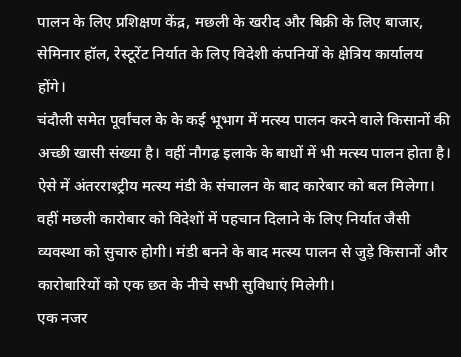पालन के लिए प्रशिक्षण केंद्र, मछली के खरीद और बिक्री के लिए बाजार, सेमिनार हॉल, रेस्टूरेंट निर्यात के लिए विदेशी कंपनियों के क्षेत्रिय कार्यालय होंगे।
चंदौली समेत पूर्वांचल के के कई भूभाग में मत्स्य पालन करने वाले किसानों की अच्छी खासी संख्या है। वहीं नौगढ़ इलाके के बाधों में भी मत्स्य पालन होता है। ऐसे में अंतरराश्ट्रीय मत्स्य मंडी के संचालन के बाद कारेबार को बल मिलेगा। वहीं मछली कारोबार को विदेशों में पहचान दिलाने के लिए निर्यात जैसी व्यवस्था को सुचारु होगी। मंडी बनने के बाद मत्स्य पालन से जुड़े किसानों और कारोबारियों को एक छत के नीचे सभी सुविधाएं मिलेगी।
एक नजर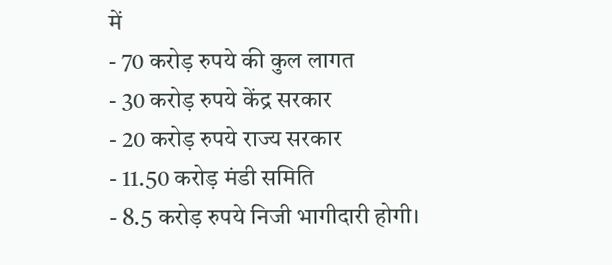में
- 70 करोड़ रुपये की कुल लागत
- 30 करोड़ रुपये केंद्र सरकार
- 20 करोड़ रुपये राज्य सरकार
- 11.50 करोड़ मंडी समिति
- 8.5 करोड़ रुपये निजी भागीदारी होगी।